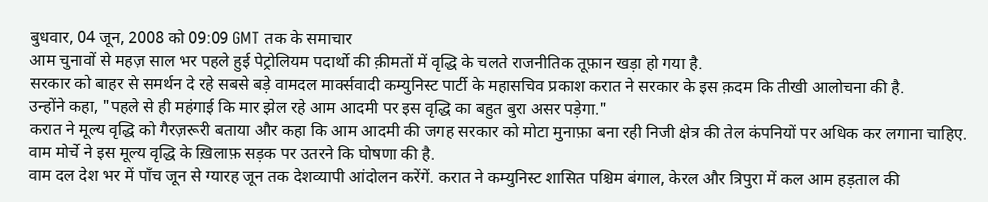बुधवार, 04 जून, 2008 को 09:09 GMT तक के समाचार
आम चुनावों से महज़ साल भर पहले हुई पेट्रोलियम पदार्थो की क़ीमतों में वृद्धि के चलते राजनीतिक तूफ़ान खड़ा हो गया है.
सरकार को बाहर से समर्थन दे रहे सबसे बड़े वामदल मार्क्सवादी कम्युनिस्ट पार्टी के महासचिव प्रकाश करात ने सरकार के इस क़दम कि तीखी आलोचना की है.
उन्होंने कहा, "पहले से ही महंगाई कि मार झेल रहे आम आदमी पर इस वृद्धि का बहुत बुरा असर पड़ेगा."
करात ने मूल्य वृद्धि को गैरज़रूरी बताया और कहा कि आम आदमी की जगह सरकार को मोटा मुनाफ़ा बना रही निजी क्षेत्र की तेल कंपनियों पर अधिक कर लगाना चाहिए.
वाम मोर्चे ने इस मूल्य वृद्धि के ख़िलाफ़ सड़क पर उतरने कि घोषणा की है.
वाम दल देश भर में पाँच जून से ग्यारह जून तक देशव्यापी आंदोलन करेंगें. करात ने कम्युनिस्ट शासित पश्चिम बंगाल, केरल और त्रिपुरा में कल आम हड़ताल की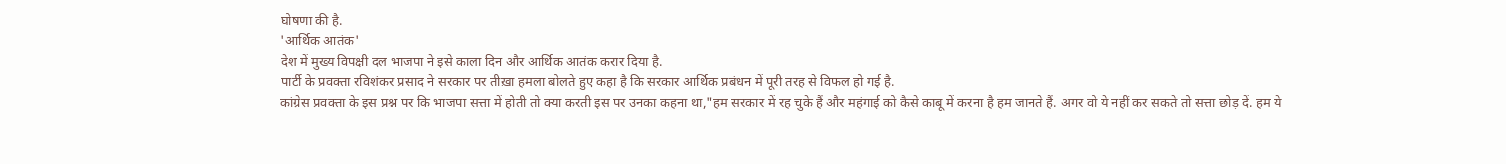घोषणा की है.
'आर्थिक आतंक'
देश में मुख्य विपक्षी दल भाजपा ने इसे काला दिन और आर्थिक आतंक करार दिया है.
पार्टी के प्रवक्ता रविशंकर प्रसाद ने सरकार पर तीख़ा हमला बोलते हुए कहा है कि सरकार आर्थिक प्रबंधन में पूरी तरह से विफल हो गई है.
कांग्रेस प्रवक्ता के इस प्रश्न पर कि भाजपा सत्ता में होती तो क्या करती इस पर उनका कहना था,"हम सरकार में रह चुके हैं और महंगाई को कैसे काबू में करना है हम जानते हैं. अगर वो ये नहीं कर सकते तो सत्ता छोड़ दें. हम ये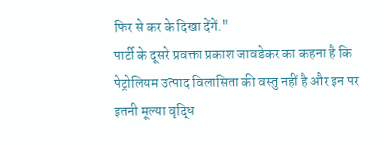फिर से कर के दिखा देंगें."
पार्टी के दूसरे प्रवक्ता प्रकाश जावडेकर का कहना है कि पेट्रोलियम उत्पाद विलासिता की वस्तु नहीं है और इन पर इतनी मूल्या वृद्धि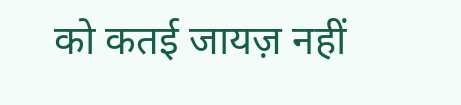को कतई जायज़ नहीं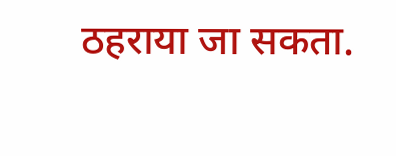ठहराया जा सकता.